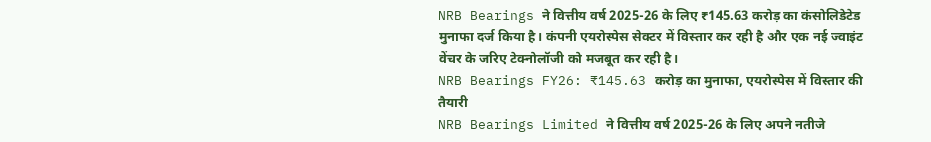NRB Bearings ने वित्तीय वर्ष 2025-26 के लिए ₹145.63 करोड़ का कंसोलिडेटेड मुनाफा दर्ज किया है। कंपनी एयरोस्पेस सेक्टर में विस्तार कर रही है और एक नई ज्वाइंट वेंचर के जरिए टेक्नोलॉजी को मजबूत कर रही है।
NRB Bearings FY26: ₹145.63 करोड़ का मुनाफा, एयरोस्पेस में विस्तार की तैयारी
NRB Bearings Limited ने वित्तीय वर्ष 2025-26 के लिए अपने नतीजे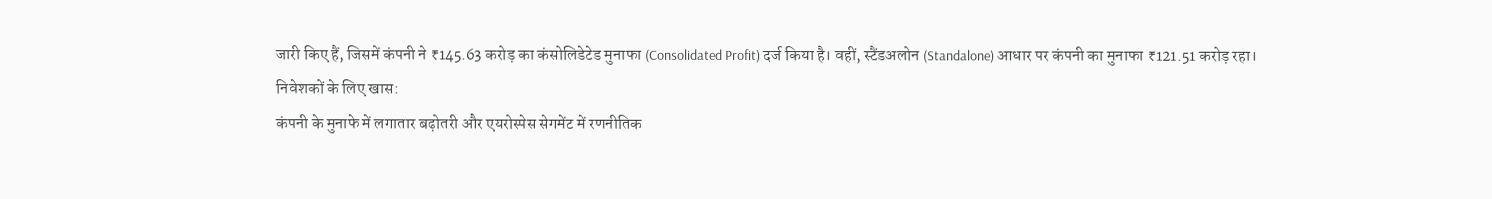जारी किए हैं, जिसमें कंपनी ने ₹145.63 करोड़ का कंसोलिडेटेड मुनाफा (Consolidated Profit) दर्ज किया है। वहीं, स्टैंडअलोन (Standalone) आधार पर कंपनी का मुनाफा ₹121.51 करोड़ रहा।
निवेशकों के लिए खास:
कंपनी के मुनाफे में लगातार बढ़ोतरी और एयरोस्पेस सेगमेंट में रणनीतिक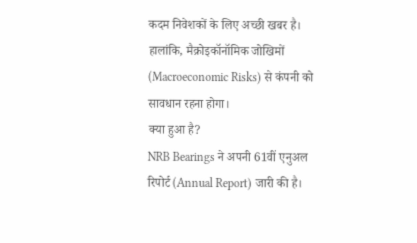कदम निवेशकों के लिए अच्छी खबर है। हालांकि, मैक्रोइकॉनॉमिक जोखिमों (Macroeconomic Risks) से कंपनी को सावधान रहना होगा।
क्या हुआ है?
NRB Bearings ने अपनी 61वीं एनुअल रिपोर्ट (Annual Report) जारी की है।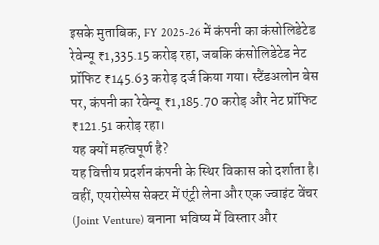इसके मुताबिक, FY 2025-26 में कंपनी का कंसोलिडेटेड रेवेन्यू ₹1,335.15 करोड़ रहा, जबकि कंसोलिडेटेड नेट प्रॉफिट ₹145.63 करोड़ दर्ज किया गया। स्टैंडअलोन बेस पर, कंपनी का रेवेन्यू ₹1,185.70 करोड़ और नेट प्रॉफिट ₹121.51 करोड़ रहा।
यह क्यों महत्वपूर्ण है?
यह वित्तीय प्रदर्शन कंपनी के स्थिर विकास को दर्शाता है। वहीं, एयरोस्पेस सेक्टर में एंट्री लेना और एक ज्वाइंट वेंचर (Joint Venture) बनाना भविष्य में विस्तार और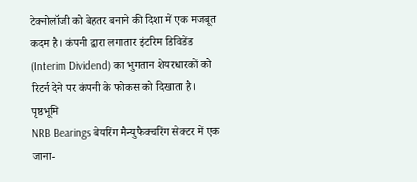टेक्नोलॉजी को बेहतर बनाने की दिशा में एक मजबूत कदम है। कंपनी द्वारा लगातार इंटरिम डिविडेंड (Interim Dividend) का भुगतान शेयरधारकों को रिटर्न देने पर कंपनी के फोकस को दिखाता है।
पृष्ठभूमि
NRB Bearings बेयरिंग मैन्युफैक्चरिंग सेक्टर में एक जाना-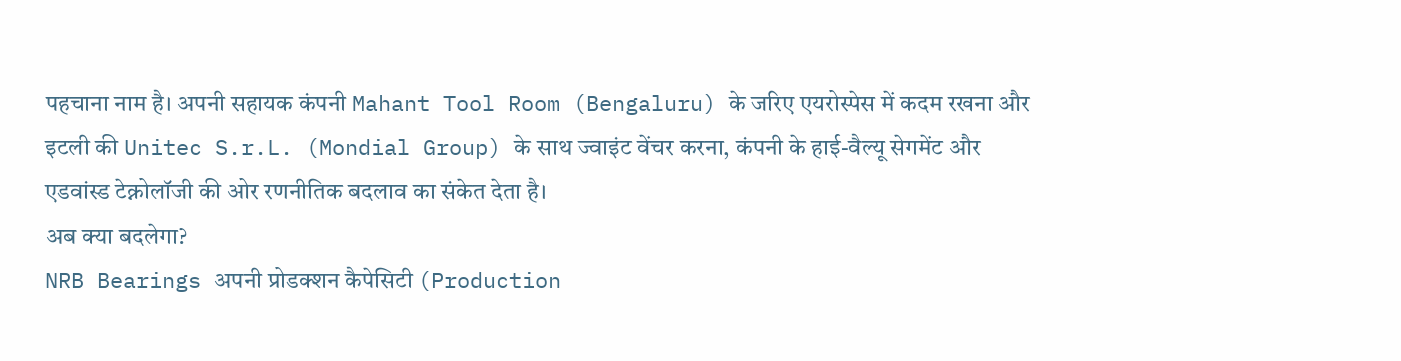पहचाना नाम है। अपनी सहायक कंपनी Mahant Tool Room (Bengaluru) के जरिए एयरोस्पेस में कदम रखना और इटली की Unitec S.r.L. (Mondial Group) के साथ ज्वाइंट वेंचर करना, कंपनी के हाई-वैल्यू सेगमेंट और एडवांस्ड टेक्नोलॉजी की ओर रणनीतिक बदलाव का संकेत देता है।
अब क्या बदलेगा?
NRB Bearings अपनी प्रोडक्शन कैपेसिटी (Production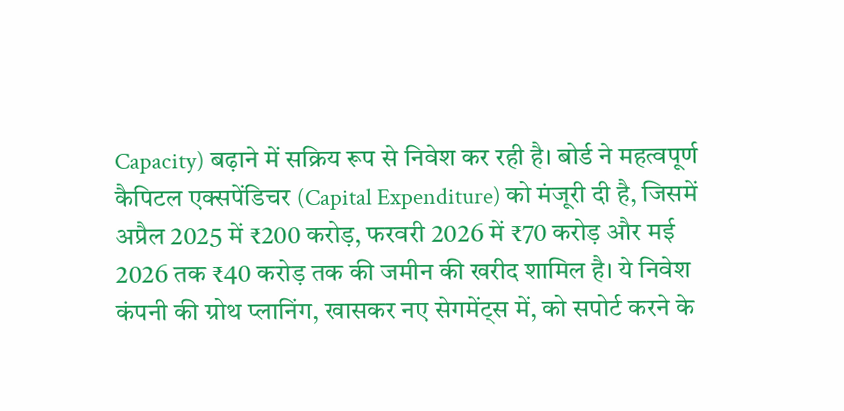Capacity) बढ़ाने में सक्रिय रूप से निवेश कर रही है। बोर्ड ने महत्वपूर्ण कैपिटल एक्सपेंडिचर (Capital Expenditure) को मंजूरी दी है, जिसमें अप्रैल 2025 में ₹200 करोड़, फरवरी 2026 में ₹70 करोड़ और मई 2026 तक ₹40 करोड़ तक की जमीन की खरीद शामिल है। ये निवेश कंपनी की ग्रोथ प्लानिंग, खासकर नए सेगमेंट्स में, को सपोर्ट करने के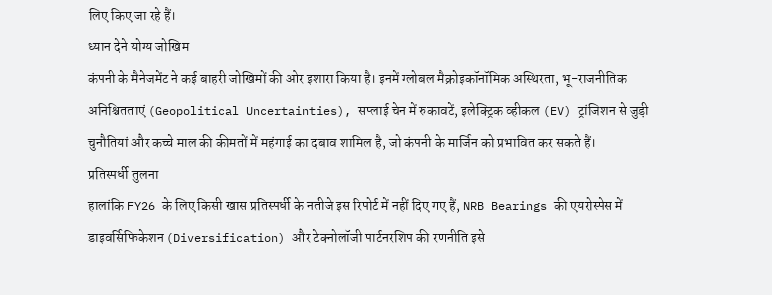लिए किए जा रहे हैं।
ध्यान देने योग्य जोखिम
कंपनी के मैनेजमेंट ने कई बाहरी जोखिमों की ओर इशारा किया है। इनमें ग्लोबल मैक्रोइकॉनॉमिक अस्थिरता, भू-राजनीतिक अनिश्चितताएं (Geopolitical Uncertainties), सप्लाई चेन में रुकावटें, इलेक्ट्रिक व्हीकल (EV) ट्रांजिशन से जुड़ी चुनौतियां और कच्चे माल की कीमतों में महंगाई का दबाव शामिल है, जो कंपनी के मार्जिन को प्रभावित कर सकते हैं।
प्रतिस्पर्धी तुलना
हालांकि FY26 के लिए किसी खास प्रतिस्पर्धी के नतीजे इस रिपोर्ट में नहीं दिए गए हैं, NRB Bearings की एयरोस्पेस में डाइवर्सिफिकेशन (Diversification) और टेक्नोलॉजी पार्टनरशिप की रणनीति इसे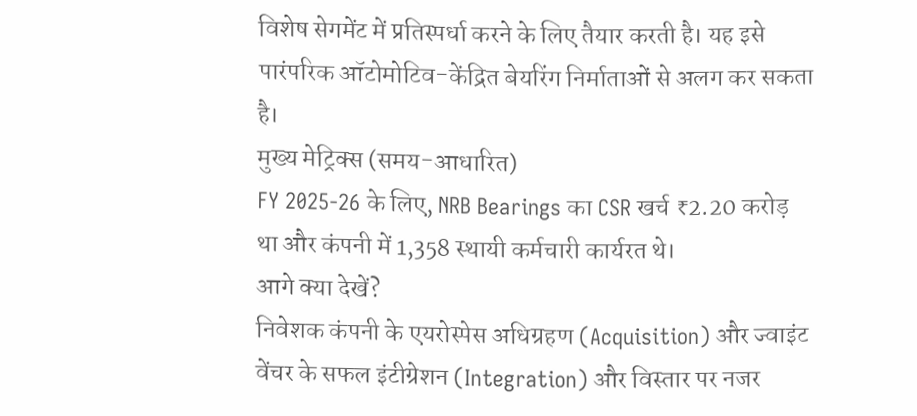विशेष सेगमेंट में प्रतिस्पर्धा करने के लिए तैयार करती है। यह इसे पारंपरिक ऑटोमोटिव-केंद्रित बेयरिंग निर्माताओं से अलग कर सकता है।
मुख्य मेट्रिक्स (समय-आधारित)
FY 2025-26 के लिए, NRB Bearings का CSR खर्च ₹2.20 करोड़ था और कंपनी में 1,358 स्थायी कर्मचारी कार्यरत थे।
आगे क्या देखें?
निवेशक कंपनी के एयरोस्पेस अधिग्रहण (Acquisition) और ज्वाइंट वेंचर के सफल इंटीग्रेशन (Integration) और विस्तार पर नजर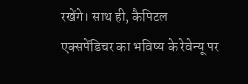रखेंगे। साथ ही, कैपिटल एक्सपेंडिचर का भविष्य के रेवेन्यू पर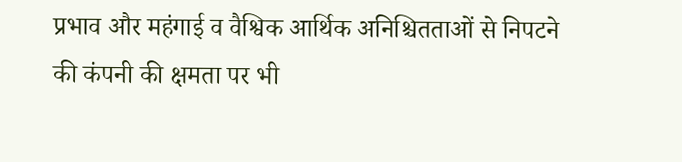प्रभाव और महंगाई व वैश्विक आर्थिक अनिश्चितताओं से निपटने की कंपनी की क्षमता पर भी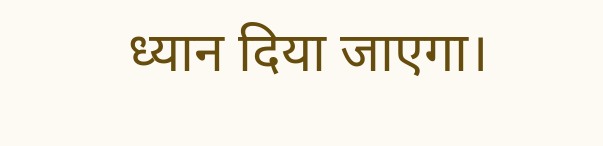ध्यान दिया जाएगा।